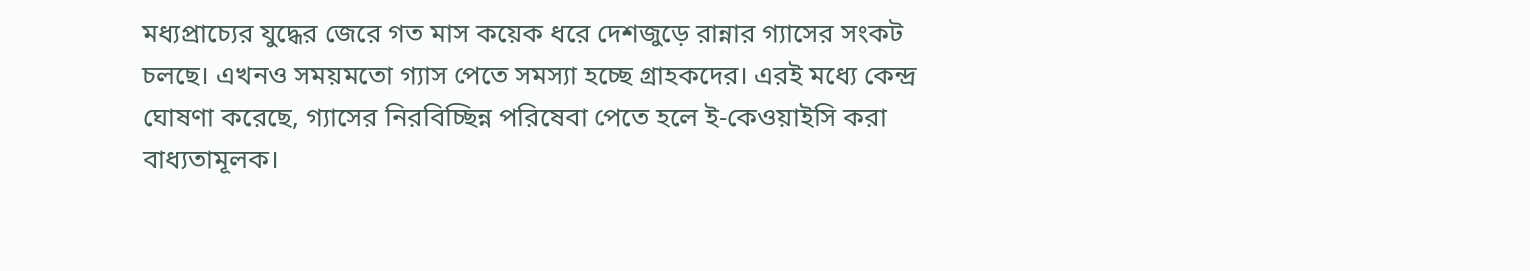মধ্যপ্রাচ্যের যুদ্ধের জেরে গত মাস কয়েক ধরে দেশজুড়ে রান্নার গ্যাসের সংকট চলছে। এখনও সময়মতো গ্যাস পেতে সমস্যা হচ্ছে গ্রাহকদের। এরই মধ্যে কেন্দ্র ঘোষণা করেছে, গ্যাসের নিরবিচ্ছিন্ন পরিষেবা পেতে হলে ই-কেওয়াইসি করা বাধ্যতামূলক।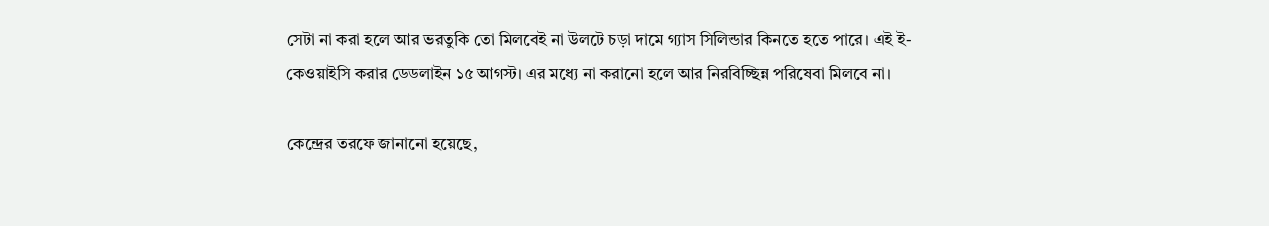সেটা না করা হলে আর ভরতুকি তো মিলবেই না উলটে চড়া দামে গ্যাস সিলিন্ডার কিনতে হতে পারে। এই ই-কেওয়াইসি করার ডেডলাইন ১৫ আগস্ট। এর মধ্যে না করানো হলে আর নিরবিচ্ছিন্ন পরিষেবা মিলবে না।

কেন্দ্রের তরফে জানানো হয়েছে,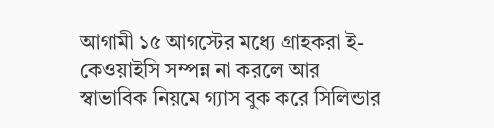আগামী ১৫ আগস্টের মধ্যে গ্রাহকরা ই-কেওয়াইসি সম্পন্ন না করলে আর স্বাভাবিক নিয়মে গ্যাস বুক করে সিলিন্ডার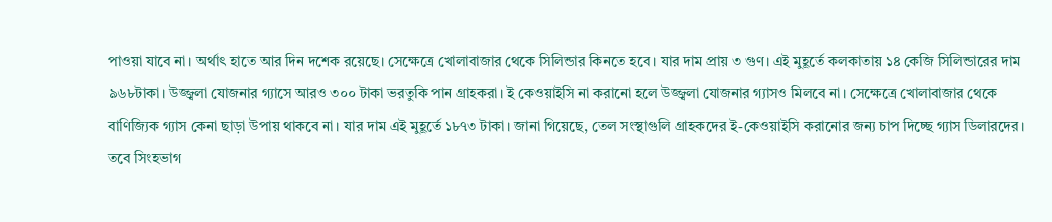পাওয়া যাবে না। অর্থাৎ হাতে আর দিন দশেক রয়েছে। সেক্ষেত্রে খোলাবাজার থেকে সিলিন্ডার কিনতে হবে। যার দাম প্রায় ৩ গুণ। এই মুহূর্তে কলকাতায় ১৪ কেজি সিলিন্ডারের দাম ৯৬৮টাকা। উজ্জ্বলা যোজনার গ্যাসে আরও ৩০০ টাকা ভরতুকি পান গ্রাহকরা। ই কেওয়াইসি না করানো হলে উজ্জ্বলা যোজনার গ্যাসও মিলবে না। সেক্ষেত্রে খোলাবাজার থেকে বাণিজ্যিক গ্যাস কেনা ছাড়া উপায় থাকবে না। যার দাম এই মুহূর্তে ১৮৭৩ টাকা। জানা গিয়েছে, তেল সংস্থাগুলি গ্রাহকদের ই-কেওয়াইসি করানোর জন্য চাপ দিচ্ছে গ্যাস ডিলারদের। তবে সিংহভাগ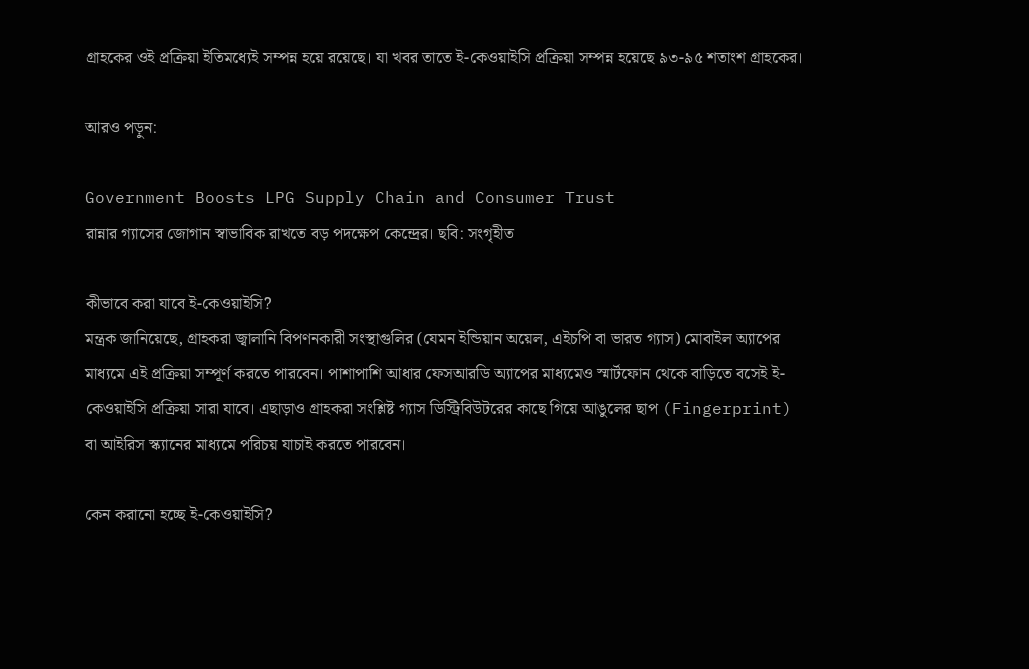গ্রাহকের ওই প্রক্রিয়া ইতিমধ্যেই সম্পন্ন হয়ে রয়েছে। যা খবর তাতে ই-কেওয়াইসি প্রক্রিয়া সম্পন্ন হয়েছে ৯৩-৯৫ শতাংশ গ্রাহকের।

আরও পড়ুন:

Government Boosts LPG Supply Chain and Consumer Trust
রান্নার গ্যাসের জোগান স্বাভাবিক রাখতে বড় পদক্ষেপ কেন্দ্রের। ছবি: সংগৃহীত

কীভাবে করা যাবে ই-কেওয়াইসি?
মন্ত্রক জানিয়েছে, গ্রাহকরা জ্বালানি বিপণনকারী সংস্থাগুলির (যেমন ইন্ডিয়ান অয়েল, এইচপি বা ভারত গ্যাস) মোবাইল অ্যাপের মাধ্যমে এই প্রক্রিয়া সম্পূর্ণ করতে পারবেন। পাশাপাশি আধার ফেসআরডি অ্যাপের মাধ্যমেও স্মার্টফোন থেকে বাড়িতে বসেই ই-কেওয়াইসি প্রক্রিয়া সারা যাবে। এছাড়াও গ্রাহকরা সংশ্লিষ্ট গ্যাস ডিস্ট্রিবিউটরের কাছে গিয়ে আঙুলের ছাপ (Fingerprint) বা আইরিস স্ক্যানের মাধ্যমে পরিচয় যাচাই করতে পারবেন।

কেন করানো হচ্ছে ই-কেওয়াইসি?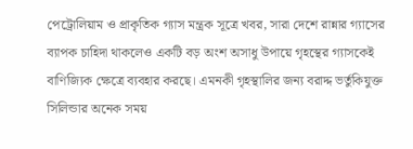পেট্রোলিয়াম ও প্রাকৃতিক গ্যাস মন্ত্রক সূত্রে খবর, সারা দেশে রান্নার গ্যাসের ব্যাপক চাহিদা থাকলেও একটি বড় অংশ অসাধু উপায়ে গৃহস্থের গ্যাসকেই বাণিজ্যিক ক্ষেত্রে ব্যবহার করছে। এমনকী গৃহস্থালির জন্য বরাদ্দ ভর্তুকিযুক্ত সিলিন্ডার অনেক সময়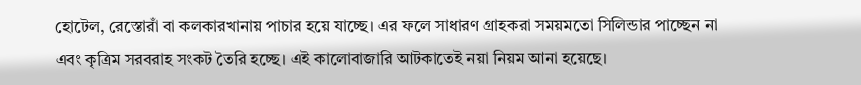হোটেল, রেস্তোরাঁ বা কলকারখানায় পাচার হয়ে যাচ্ছে। এর ফলে সাধারণ গ্রাহকরা সময়মতো সিলিন্ডার পাচ্ছেন না এবং কৃত্রিম সরবরাহ সংকট তৈরি হচ্ছে। এই কালোবাজারি আটকাতেই নয়া নিয়ম আনা হয়েছে।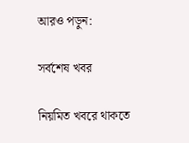আরও পড়ুন:

সর্বশেষ খবর

নিয়মিত খবরে থাকতে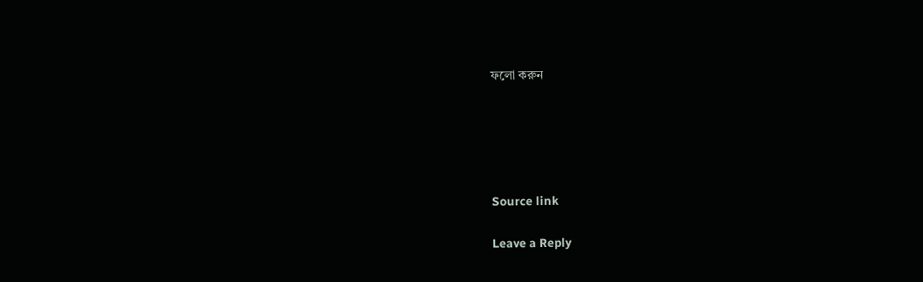ফলো করুন





Source link

Leave a Reply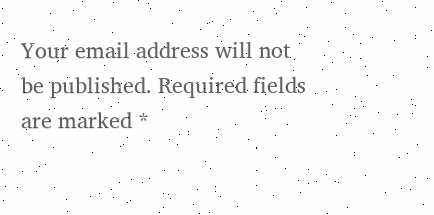Your email address will not be published. Required fields are marked *